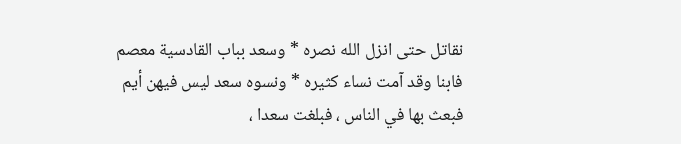نقاتل حتى انزل الله نصره * وسعد بباب القادسية معصم
فابنا وقد آمت نساء كثيره * ونسوه سعد ليس فيهن أيم
فبعث بها في الناس ، فبلغت سعدا ،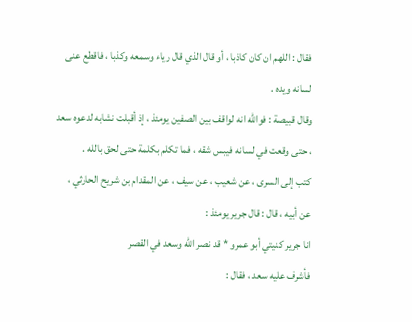فقال : اللهم ان كان كاذبا ، أو قال الذي قال رياء وسمعه وكذبا ، فاقطع عنى لسانه ويده .
وقال قبيصة : فوالله انه لواقف بين الصفين يومئذ ، إذ أقبلت نشابه لدعوه سعد ، حتى وقعت في لسانه فيبس شقه ، فما تكلم بكلمة حتى لحق بالله .
كتب إلى السرى ، عن شعيب ، عن سيف ، عن المقدام بن شريح الحارثي ، عن أبيه ، قال : قال جرير يومئذ :
انا جرير كنيتي أبو عمرو * قد نصر الله وسعد في القصر
فأشرف عليه سعد ، فقال :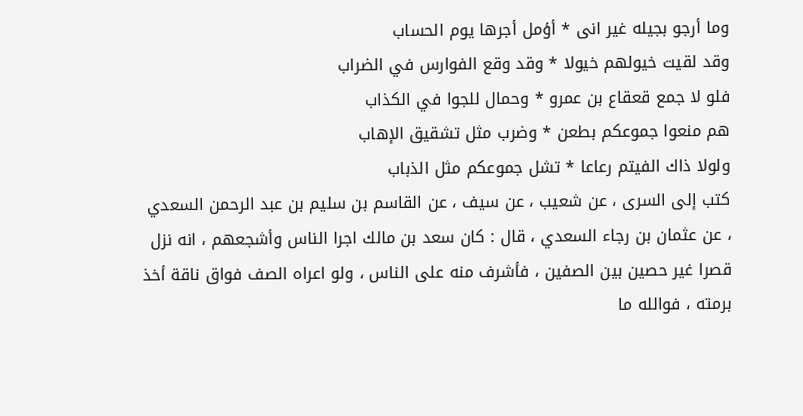وما أرجو بجيله غير انى * أؤمل أجرها يوم الحساب
وقد لقيت خيولهم خيولا * وقد وقع الفوارس في الضراب
فلو لا جمع قعقاع بن عمرو * وحمال للجوا في الكذاب
هم منعوا جموعكم بطعن * وضرب مثل تشقيق الإهاب
ولولا ذاك الفيتم رعاعا * تشل جموعكم مثل الذباب
كتب إلى السرى ، عن شعيب ، عن سيف ، عن القاسم بن سليم بن عبد الرحمن السعدي ، عن عثمان بن رجاء السعدي ، قال : كان سعد بن مالك اجرا الناس وأشجعهم ، انه نزل قصرا غير حصين بين الصفين ، فأشرف منه على الناس ، ولو اعراه الصف فواق ناقة أخذ برمته ، فوالله ما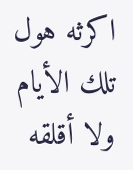اكرثه هول تلك الأيام ولا أقلقه